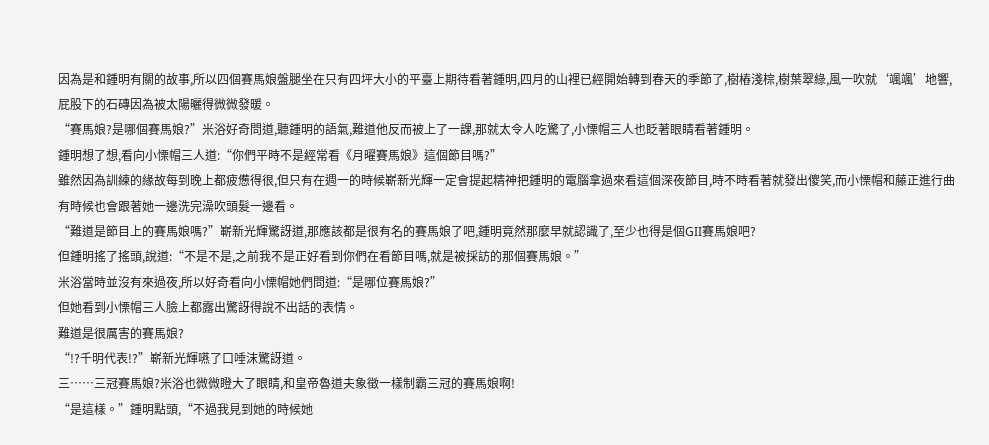因為是和鍾明有關的故事,所以四個賽馬娘盤腿坐在只有四坪大小的平臺上期待看著鍾明,四月的山裡已經開始轉到春天的季節了,樹樁淺棕,樹葉翠綠,風一吹就‘颯颯’地響,屁股下的石磚因為被太陽曬得微微發暖。
“賽馬娘?是哪個賽馬娘?”米浴好奇問道,聽鍾明的語氣,難道他反而被上了一課,那就太令人吃驚了,小慄帽三人也眨著眼睛看著鍾明。
鍾明想了想,看向小慄帽三人道:“你們平時不是經常看《月曜賽馬娘》這個節目嗎?”
雖然因為訓練的緣故每到晚上都疲憊得很,但只有在週一的時候嶄新光輝一定會提起精神把鍾明的電腦拿過來看這個深夜節目,時不時看著就發出傻笑,而小慄帽和藤正進行曲有時候也會跟著她一邊洗完澡吹頭髮一邊看。
“難道是節目上的賽馬娘嗎?”嶄新光輝驚訝道,那應該都是很有名的賽馬娘了吧,鍾明竟然那麼早就認識了,至少也得是個GII賽馬娘吧?
但鍾明搖了搖頭,說道:“不是不是,之前我不是正好看到你們在看節目嗎,就是被採訪的那個賽馬娘。”
米浴當時並沒有來過夜,所以好奇看向小慄帽她們問道:“是哪位賽馬娘?”
但她看到小慄帽三人臉上都露出驚訝得說不出話的表情。
難道是很厲害的賽馬娘?
“!?千明代表!?”嶄新光輝嚥了口唾沫驚訝道。
三……三冠賽馬娘?米浴也微微瞪大了眼睛,和皇帝魯道夫象徵一樣制霸三冠的賽馬娘啊!
“是這樣。”鍾明點頭,“不過我見到她的時候她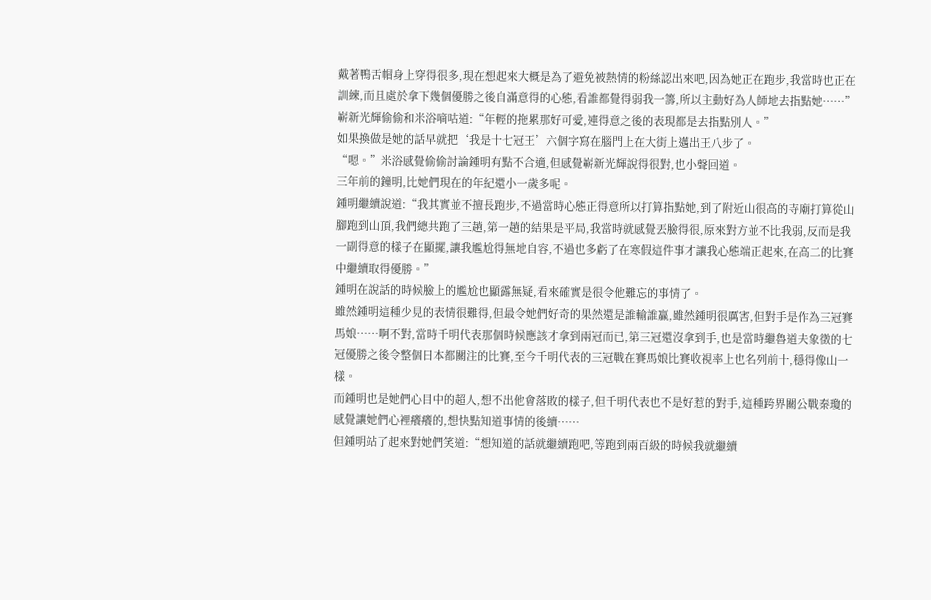戴著鴨舌帽身上穿得很多,現在想起來大概是為了避免被熱情的粉絲認出來吧,因為她正在跑步,我當時也正在訓練,而且處於拿下幾個優勝之後自滿意得的心態,看誰都覺得弱我一籌,所以主動好為人師地去指點她……”
嶄新光輝偷偷和米浴嘀咕道:“年輕的拖累那好可愛,連得意之後的表現都是去指點別人。”
如果換做是她的話早就把‘我是十七冠王’六個字寫在腦門上在大街上邁出王八步了。
“嗯。”米浴感覺偷偷討論鍾明有點不合適,但感覺嶄新光輝說得很對,也小聲回道。
三年前的鐘明,比她們現在的年紀還小一歲多呢。
鍾明繼續說道:“我其實並不擅長跑步,不過當時心態正得意所以打算指點她,到了附近山很高的寺廟打算從山腳跑到山頂,我們總共跑了三趟,第一趟的結果是平局,我當時就感覺丟臉得很,原來對方並不比我弱,反而是我一副得意的樣子在顯擺,讓我尷尬得無地自容,不過也多虧了在寒假這件事才讓我心態端正起來,在高二的比賽中繼續取得優勝。”
鍾明在說話的時候臉上的尷尬也顯露無疑,看來確實是很令他難忘的事情了。
雖然鍾明這種少見的表情很難得,但最令她們好奇的果然還是誰輸誰贏,雖然鍾明很厲害,但對手是作為三冠賽馬娘……啊不對,當時千明代表那個時候應該才拿到兩冠而已,第三冠還沒拿到手,也是當時繼魯道夫象徵的七冠優勝之後令整個日本都關注的比賽,至今千明代表的三冠戰在賽馬娘比賽收視率上也名列前十,穩得像山一樣。
而鍾明也是她們心目中的超人,想不出他會落敗的樣子,但千明代表也不是好惹的對手,這種跨界關公戰秦瓊的感覺讓她們心裡癢癢的,想快點知道事情的後續……
但鍾明站了起來對她們笑道:“想知道的話就繼續跑吧,等跑到兩百級的時候我就繼續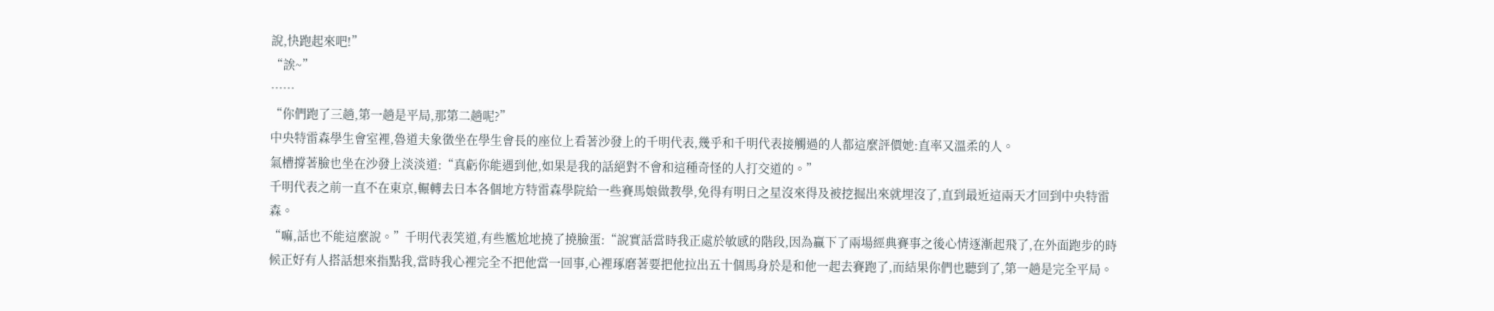說,快跑起來吧!”
“誒~”
……
“你們跑了三趟,第一趟是平局,那第二趟呢?”
中央特雷森學生會室裡,魯道夫象徵坐在學生會長的座位上看著沙發上的千明代表,幾乎和千明代表接觸過的人都這麼評價她:直率又溫柔的人。
氣槽撐著臉也坐在沙發上淡淡道:“真虧你能遇到他,如果是我的話絕對不會和這種奇怪的人打交道的。”
千明代表之前一直不在東京,輾轉去日本各個地方特雷森學院給一些賽馬娘做教學,免得有明日之星沒來得及被挖掘出來就埋沒了,直到最近這兩天才回到中央特雷森。
“嘛,話也不能這麼說。”千明代表笑道,有些尷尬地撓了撓臉蛋:“說實話當時我正處於敏感的階段,因為贏下了兩場經典賽事之後心情逐漸起飛了,在外面跑步的時候正好有人搭話想來指點我,當時我心裡完全不把他當一回事,心裡琢磨著要把他拉出五十個馬身於是和他一起去賽跑了,而結果你們也聽到了,第一趟是完全平局。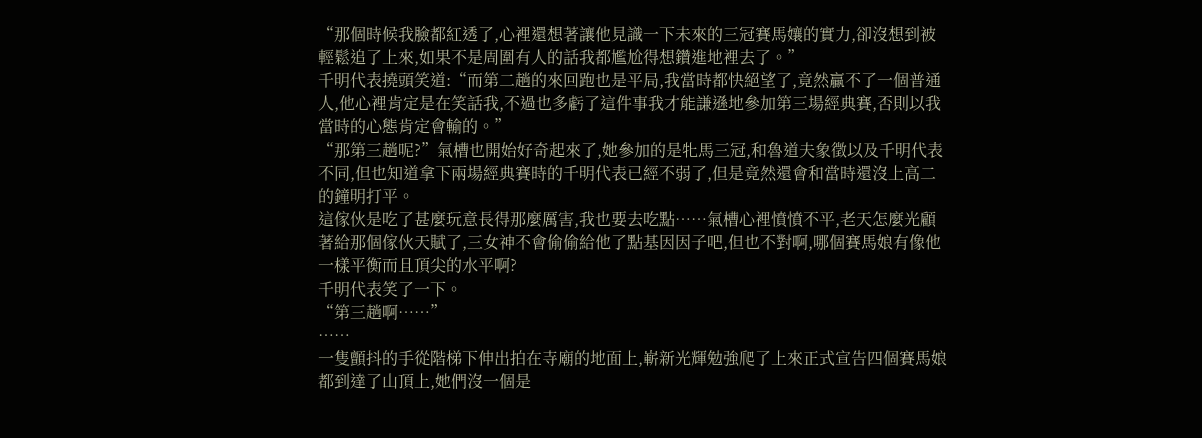“那個時候我臉都紅透了,心裡還想著讓他見識一下未來的三冠賽馬孃的實力,卻沒想到被輕鬆追了上來,如果不是周圍有人的話我都尷尬得想鑽進地裡去了。”
千明代表撓頭笑道:“而第二趟的來回跑也是平局,我當時都快絕望了,竟然贏不了一個普通人,他心裡肯定是在笑話我,不過也多虧了這件事我才能謙遜地參加第三場經典賽,否則以我當時的心態肯定會輸的。”
“那第三趟呢?”氣槽也開始好奇起來了,她參加的是牝馬三冠,和魯道夫象徵以及千明代表不同,但也知道拿下兩場經典賽時的千明代表已經不弱了,但是竟然還會和當時還沒上高二的鐘明打平。
這傢伙是吃了甚麼玩意長得那麼厲害,我也要去吃點……氣槽心裡憤憤不平,老天怎麼光顧著給那個傢伙天賦了,三女神不會偷偷給他了點基因因子吧,但也不對啊,哪個賽馬娘有像他一樣平衡而且頂尖的水平啊?
千明代表笑了一下。
“第三趟啊……”
……
一隻顫抖的手從階梯下伸出拍在寺廟的地面上,嶄新光輝勉強爬了上來正式宣告四個賽馬娘都到達了山頂上,她們沒一個是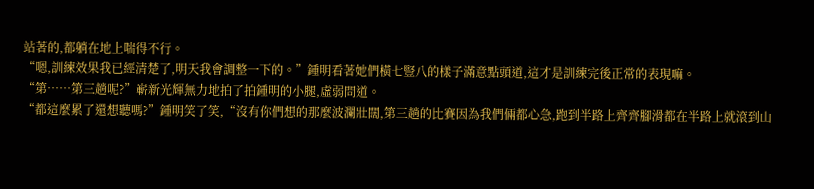站著的,都躺在地上喘得不行。
“嗯,訓練效果我已經清楚了,明天我會調整一下的。”鍾明看著她們橫七豎八的樣子滿意點頭道,這才是訓練完後正常的表現嘛。
“第……第三趟呢?”嶄新光輝無力地拍了拍鍾明的小腿,虛弱問道。
“都這麼累了還想聽嗎?”鍾明笑了笑,“沒有你們想的那麼波瀾壯闊,第三趟的比賽因為我們倆都心急,跑到半路上齊齊腳滑都在半路上就滾到山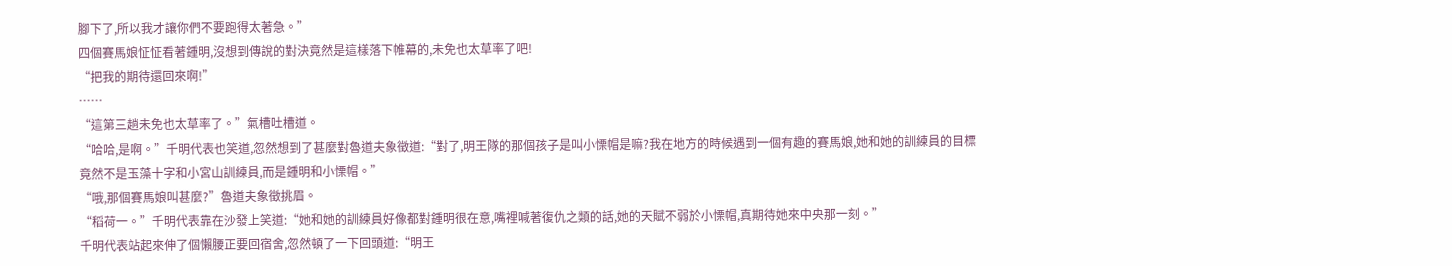腳下了,所以我才讓你們不要跑得太著急。”
四個賽馬娘怔怔看著鍾明,沒想到傳說的對決竟然是這樣落下帷幕的,未免也太草率了吧!
“把我的期待還回來啊!”
……
“這第三趟未免也太草率了。”氣槽吐槽道。
“哈哈,是啊。”千明代表也笑道,忽然想到了甚麼對魯道夫象徵道:“對了,明王隊的那個孩子是叫小慄帽是嘛?我在地方的時候遇到一個有趣的賽馬娘,她和她的訓練員的目標竟然不是玉藻十字和小宮山訓練員,而是鍾明和小慄帽。”
“哦,那個賽馬娘叫甚麼?”魯道夫象徵挑眉。
“稻荷一。”千明代表靠在沙發上笑道:“她和她的訓練員好像都對鍾明很在意,嘴裡喊著復仇之類的話,她的天賦不弱於小慄帽,真期待她來中央那一刻。”
千明代表站起來伸了個懶腰正要回宿舍,忽然頓了一下回頭道:“明王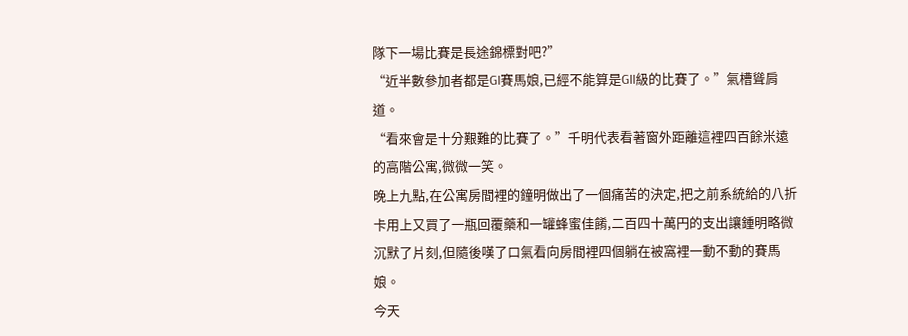隊下一場比賽是長途錦標對吧?”
“近半數參加者都是GI賽馬娘,已經不能算是GII級的比賽了。”氣槽聳肩道。
“看來會是十分艱難的比賽了。”千明代表看著窗外距離這裡四百餘米遠的高階公寓,微微一笑。
晚上九點,在公寓房間裡的鐘明做出了一個痛苦的決定,把之前系統給的八折卡用上又買了一瓶回覆藥和一罐蜂蜜佳餚,二百四十萬円的支出讓鍾明略微沉默了片刻,但隨後嘆了口氣看向房間裡四個躺在被窩裡一動不動的賽馬娘。
今天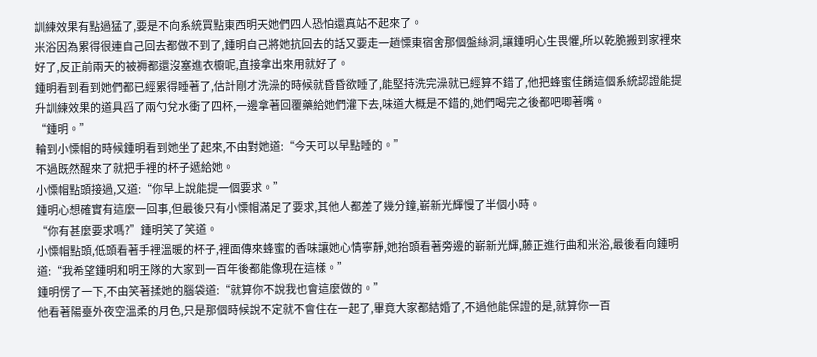訓練效果有點過猛了,要是不向系統買點東西明天她們四人恐怕還真站不起來了。
米浴因為累得很連自己回去都做不到了,鍾明自己將她抗回去的話又要走一趟慄東宿舍那個盤絲洞,讓鍾明心生畏懼,所以乾脆搬到家裡來好了,反正前兩天的被褥都還沒塞進衣櫥呢,直接拿出來用就好了。
鍾明看到看到她們都已經累得睡著了,估計剛才洗澡的時候就昏昏欲睡了,能堅持洗完澡就已經算不錯了,他把蜂蜜佳餚這個系統認證能提升訓練效果的道具舀了兩勺兌水衝了四杯,一邊拿著回覆藥給她們灌下去,味道大概是不錯的,她們喝完之後都吧唧著嘴。
“鍾明。”
輪到小慄帽的時候鍾明看到她坐了起來,不由對她道:“今天可以早點睡的。”
不過既然醒來了就把手裡的杯子遞給她。
小慄帽點頭接過,又道:“你早上說能提一個要求。”
鍾明心想確實有這麼一回事,但最後只有小慄帽滿足了要求,其他人都差了幾分鐘,嶄新光輝慢了半個小時。
“你有甚麼要求嗎?”鍾明笑了笑道。
小慄帽點頭,低頭看著手裡溫暖的杯子,裡面傳來蜂蜜的香味讓她心情寧靜,她抬頭看著旁邊的嶄新光輝,藤正進行曲和米浴,最後看向鍾明道:“我希望鍾明和明王隊的大家到一百年後都能像現在這樣。”
鍾明愣了一下,不由笑著揉她的腦袋道:“就算你不說我也會這麼做的。”
他看著陽臺外夜空溫柔的月色,只是那個時候說不定就不會住在一起了,畢竟大家都結婚了,不過他能保證的是,就算你一百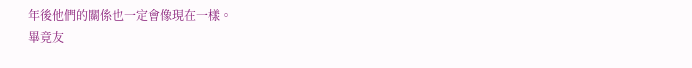年後他們的關係也一定會像現在一樣。
畢竟友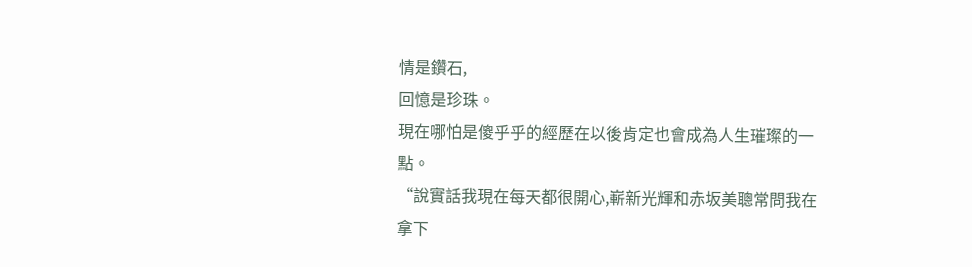情是鑽石,
回憶是珍珠。
現在哪怕是傻乎乎的經歷在以後肯定也會成為人生璀璨的一點。
“說實話我現在每天都很開心,嶄新光輝和赤坂美聰常問我在拿下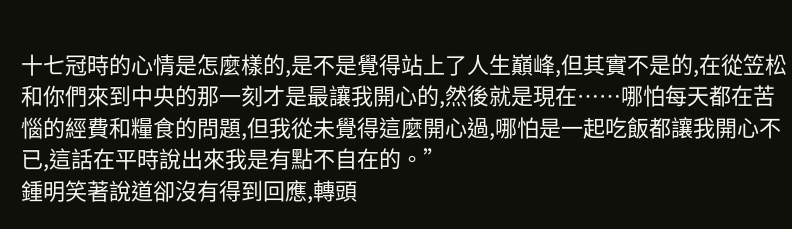十七冠時的心情是怎麼樣的,是不是覺得站上了人生巔峰,但其實不是的,在從笠松和你們來到中央的那一刻才是最讓我開心的,然後就是現在……哪怕每天都在苦惱的經費和糧食的問題,但我從未覺得這麼開心過,哪怕是一起吃飯都讓我開心不已,這話在平時說出來我是有點不自在的。”
鍾明笑著說道卻沒有得到回應,轉頭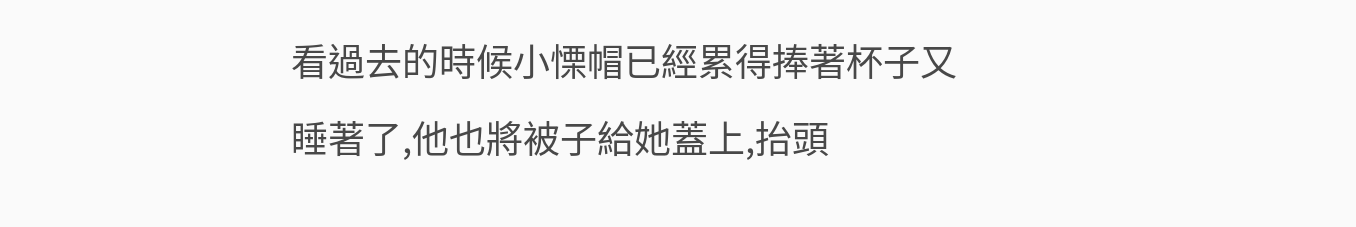看過去的時候小慄帽已經累得捧著杯子又睡著了,他也將被子給她蓋上,抬頭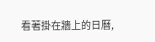看著掛在牆上的日曆,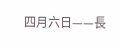四月六日——長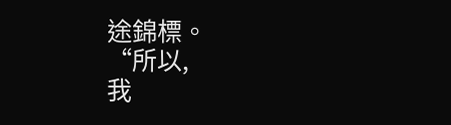途錦標。
“所以,
我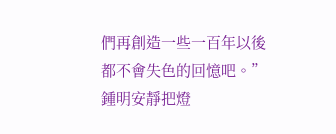們再創造一些一百年以後都不會失色的回憶吧。”
鍾明安靜把燈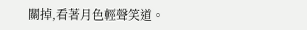關掉,看著月色輕聲笑道。